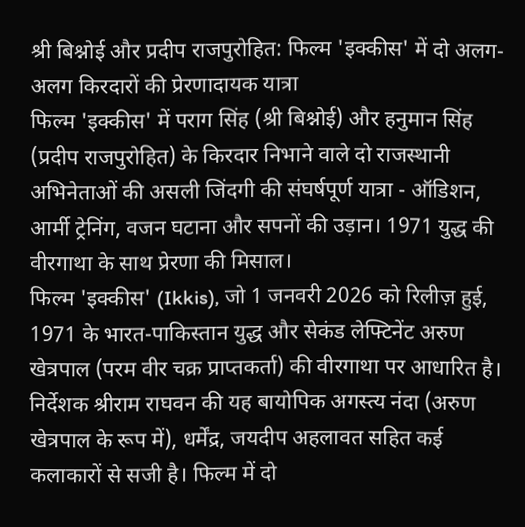श्री बिश्नोई और प्रदीप राजपुरोहित: फिल्म 'इक्कीस' में दो अलग-अलग किरदारों की प्रेरणादायक यात्रा
फिल्म 'इक्कीस' में पराग सिंह (श्री बिश्नोई) और हनुमान सिंह (प्रदीप राजपुरोहित) के किरदार निभाने वाले दो राजस्थानी अभिनेताओं की असली जिंदगी की संघर्षपूर्ण यात्रा - ऑडिशन, आर्मी ट्रेनिंग, वजन घटाना और सपनों की उड़ान। 1971 युद्ध की वीरगाथा के साथ प्रेरणा की मिसाल।
फिल्म 'इक्कीस' (Ikkis), जो 1 जनवरी 2026 को रिलीज़ हुई, 1971 के भारत-पाकिस्तान युद्ध और सेकंड लेफ्टिनेंट अरुण खेत्रपाल (परम वीर चक्र प्राप्तकर्ता) की वीरगाथा पर आधारित है। निर्देशक श्रीराम राघवन की यह बायोपिक अगस्त्य नंदा (अरुण खेत्रपाल के रूप में), धर्मेंद्र, जयदीप अहलावत सहित कई कलाकारों से सजी है। फिल्म में दो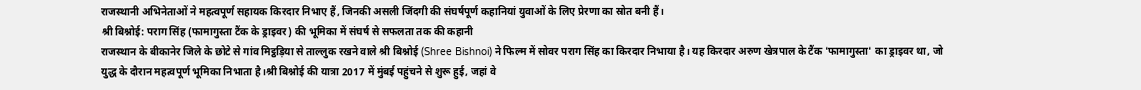राजस्थानी अभिनेताओं ने महत्वपूर्ण सहायक किरदार निभाए हैं, जिनकी असली जिंदगी की संघर्षपूर्ण कहानियां युवाओं के लिए प्रेरणा का स्रोत बनी हैं।
श्री बिश्नोई: पराग सिंह (फामागुस्ता टैंक के ड्राइवर) की भूमिका में संघर्ष से सफलता तक की कहानी
राजस्थान के बीकानेर जिले के छोटे से गांव मिट्ठड़िया से ताल्लुक रखने वाले श्री बिश्नोई (Shree Bishnoi) ने फिल्म में सोवर पराग सिंह का किरदार निभाया है। यह किरदार अरुण खेत्रपाल के टैंक 'फामागुस्ता' का ड्राइवर था, जो युद्ध के दौरान महत्वपूर्ण भूमिका निभाता है।श्री बिश्नोई की यात्रा 2017 में मुंबई पहुंचने से शुरू हुई, जहां वे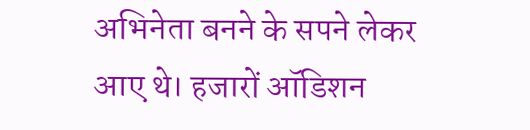अभिनेता बनने के सपने लेकर आए थे। हजारों ऑडिशन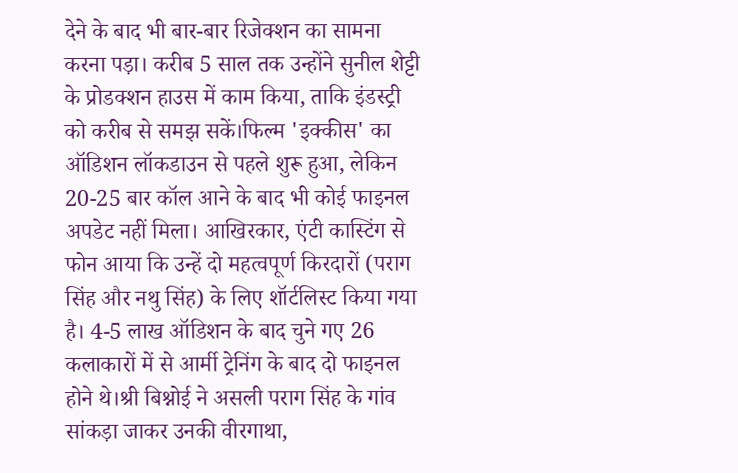देने के बाद भी बार-बार रिजेक्शन का सामना करना पड़ा। करीब 5 साल तक उन्होंने सुनील शेट्टी के प्रोडक्शन हाउस में काम किया, ताकि इंडस्ट्री को करीब से समझ सकें।फिल्म 'इक्कीस' का ऑडिशन लॉकडाउन से पहले शुरू हुआ, लेकिन 20-25 बार कॉल आने के बाद भी कोई फाइनल अपडेट नहीं मिला। आखिरकार, एंटी कास्टिंग से फोन आया कि उन्हें दो महत्वपूर्ण किरदारों (पराग सिंह और नथु सिंह) के लिए शॉर्टलिस्ट किया गया है। 4-5 लाख ऑडिशन के बाद चुने गए 26 कलाकारों में से आर्मी ट्रेनिंग के बाद दो फाइनल होने थे।श्री बिश्नोई ने असली पराग सिंह के गांव सांकड़ा जाकर उनकी वीरगाथा,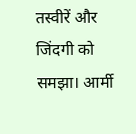तस्वीरें और जिंदगी को समझा। आर्मी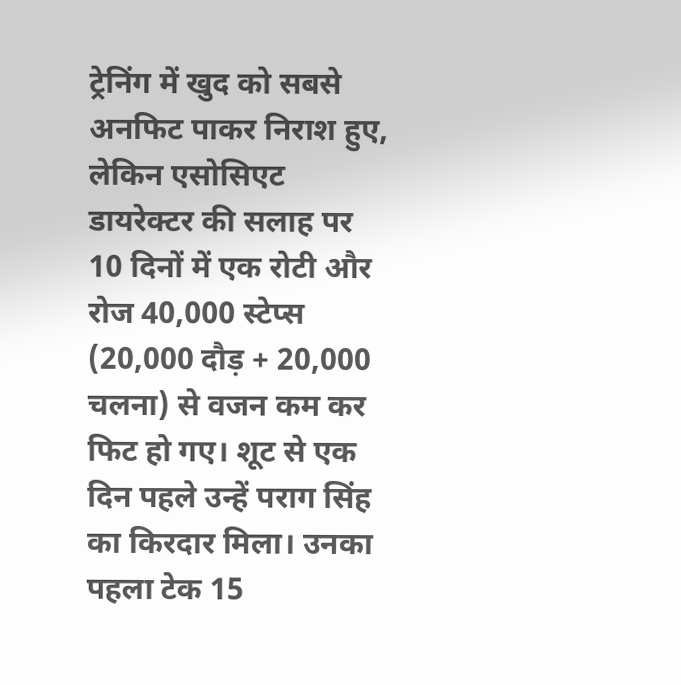ट्रेनिंग में खुद को सबसे अनफिट पाकर निराश हुए, लेकिन एसोसिएट डायरेक्टर की सलाह पर 10 दिनों में एक रोटी और रोज 40,000 स्टेप्स (20,000 दौड़ + 20,000 चलना) से वजन कम कर फिट हो गए। शूट से एक दिन पहले उन्हें पराग सिंह का किरदार मिला। उनका पहला टेक 15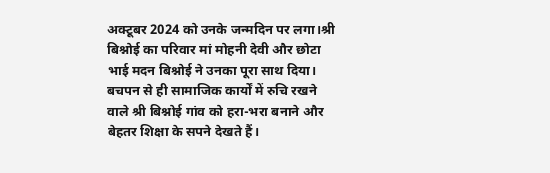अक्टूबर 2024 को उनके जन्मदिन पर लगा।श्री बिश्नोई का परिवार मां मोहनी देवी और छोटा भाई मदन बिश्नोई ने उनका पूरा साथ दिया। बचपन से ही सामाजिक कार्यों में रुचि रखने वाले श्री बिश्नोई गांव को हरा-भरा बनाने और बेहतर शिक्षा के सपने देखते हैं।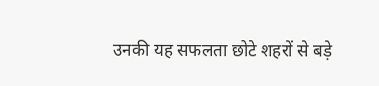उनकी यह सफलता छोटे शहरों से बड़े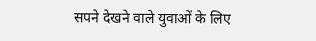सपने देखने वाले युवाओं के लिए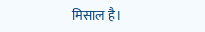मिसाल है।